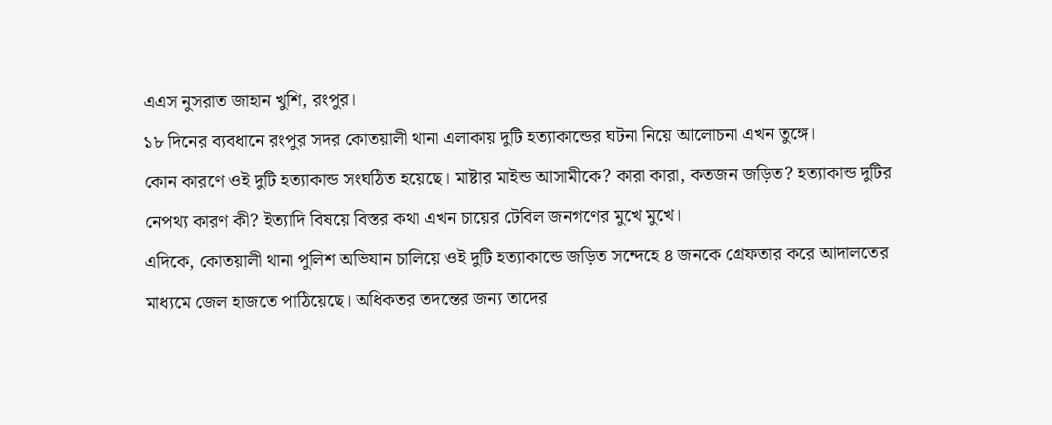এএস নুসরাত জাহান খুশি, রংপুর।
১৮ দিনের ব্যবধানে রংপুর সদর কোতয়ালী থানা এলাকায় দুটি হত্যাকান্ডের ঘটনা নিয়ে আলোচনা এখন তুঙ্গে।
কোন কারণে ওই দুটি হত্যাকান্ড সংঘঠিত হয়েছে। মাষ্টার মাইন্ড আসামীকে? কারা কারা, কতজন জড়িত? হত্যাকান্ড দুটির নেপথ্য কারণ কী? ইত্যাদি বিষয়ে বিস্তর কথা এখন চায়ের টেবিল জনগণের মুখে মুখে।
এদিকে, কোতয়ালী থানা পুলিশ অভিযান চালিয়ে ওই দুটি হত্যাকান্ডে জড়িত সন্দেহে ৪ জনকে গ্রেফতার করে আদালতের মাধ্যমে জেল হাজতে পাঠিয়েছে। অধিকতর তদন্তের জন্য তাদের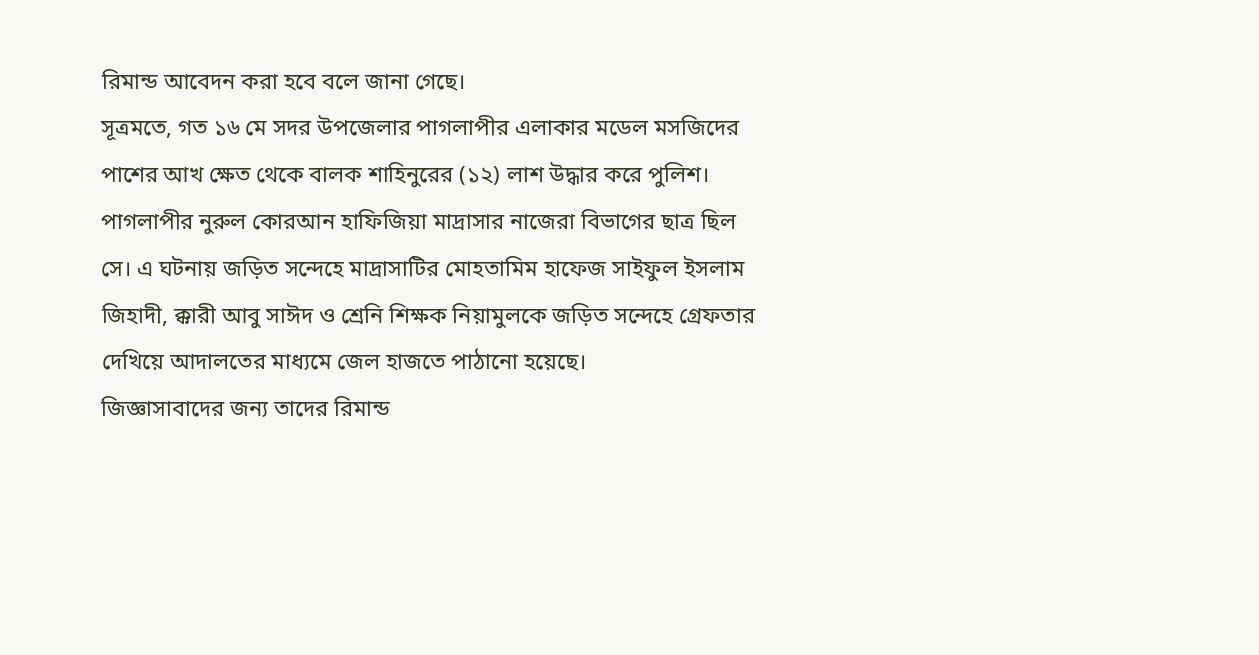রিমান্ড আবেদন করা হবে বলে জানা গেছে।
সূত্রমতে, গত ১৬ মে সদর উপজেলার পাগলাপীর এলাকার মডেল মসজিদের পাশের আখ ক্ষেত থেকে বালক শাহিনুরের (১২) লাশ উদ্ধার করে পুলিশ। পাগলাপীর নুরুল কোরআন হাফিজিয়া মাদ্রাসার নাজেরা বিভাগের ছাত্র ছিল সে। এ ঘটনায় জড়িত সন্দেহে মাদ্রাসাটির মোহতামিম হাফেজ সাইফুল ইসলাম জিহাদী, ক্কারী আবু সাঈদ ও শ্রেনি শিক্ষক নিয়ামুলকে জড়িত সন্দেহে গ্রেফতার দেখিয়ে আদালতের মাধ্যমে জেল হাজতে পাঠানো হয়েছে।
জিজ্ঞাসাবাদের জন্য তাদের রিমান্ড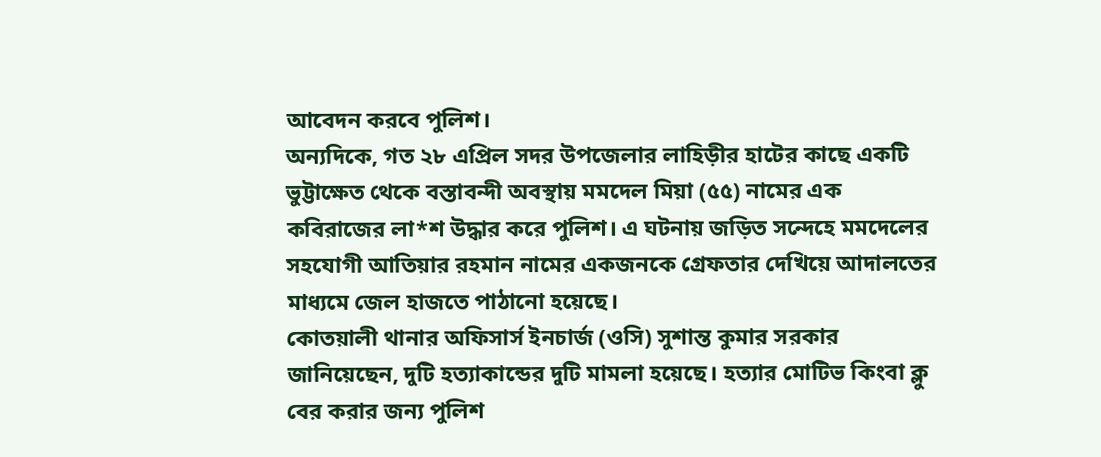আবেদন করবে পুলিশ।
অন্যদিকে, গত ২৮ এপ্রিল সদর উপজেলার লাহিড়ীর হাটের কাছে একটি ভুট্টাক্ষেত থেকে বস্তাবন্দী অবস্থায় মমদেল মিয়া (৫৫) নামের এক কবিরাজের লা*শ উদ্ধার করে পুলিশ। এ ঘটনায় জড়িত সন্দেহে মমদেলের সহযোগী আতিয়ার রহমান নামের একজনকে গ্রেফতার দেখিয়ে আদালতের মাধ্যমে জেল হাজতে পাঠানো হয়েছে।
কোতয়ালী থানার অফিসার্স ইনচার্জ (ওসি) সুশান্ত কুমার সরকার জানিয়েছেন, দুটি হত্যাকান্ডের দুটি মামলা হয়েছে। হত্যার মোটিভ কিংবা ক্লু বের করার জন্য পুলিশ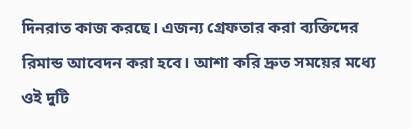দিনরাত কাজ করছে। এজন্য গ্রেফতার করা ব্যক্তিদের রিমান্ড আবেদন করা হবে। আশা করি দ্রুত সময়ের মধ্যে ওই দুটি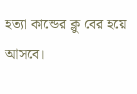হত্যা কান্ডের ক্লু বের হয়ে আসবে।